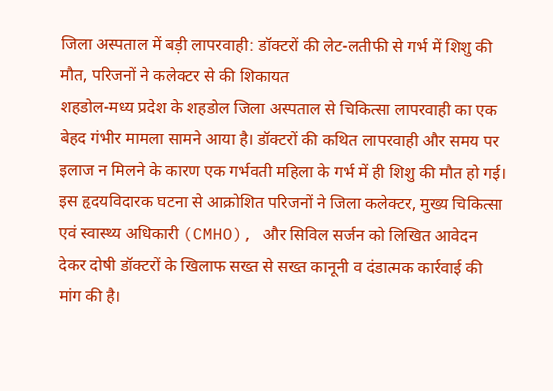जिला अस्पताल में बड़ी लापरवाही: डॉक्टरों की लेट-लतीफी से गर्भ में शिशु की मौत, परिजनों ने कलेक्टर से की शिकायत
शहडोल-मध्य प्रदेश के शहडोल जिला अस्पताल से चिकित्सा लापरवाही का एक बेहद गंभीर मामला सामने आया है। डॉक्टरों की कथित लापरवाही और समय पर इलाज न मिलने के कारण एक गर्भवती महिला के गर्भ में ही शिशु की मौत हो गई। इस हृदयविदारक घटना से आक्रोशित परिजनों ने जिला कलेक्टर, मुख्य चिकित्सा एवं स्वास्थ्य अधिकारी (CMHO), और सिविल सर्जन को लिखित आवेदन देकर दोषी डॉक्टरों के खिलाफ सख्त से सख्त कानूनी व दंडात्मक कार्रवाई की मांग की है।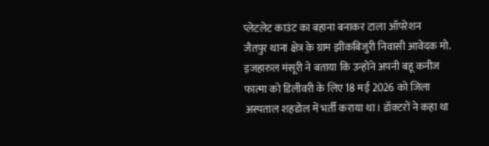प्लेटलेट काउंट का बहाना बनाकर टाला ऑपरेशन
जैतपुर थाना क्षेत्र के ग्राम झींकबिजुरी निवासी आवेदक मो. इजहारुल मंसूरी ने बताया कि उन्होंने अपनी बहू कनीज फात्मा को डिलीवरी के लिए 18 मई 2026 को जिला अस्पताल शहडोल में भर्ती कराया था। डॉक्टरों ने कहा था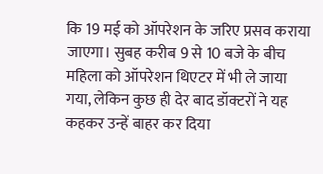कि 19 मई को ऑपरेशन के जरिए प्रसव कराया जाएगा। सुबह करीब 9 से 10 बजे के बीच महिला को ऑपरेशन थिएटर में भी ले जाया गया, लेकिन कुछ ही देर बाद डॉक्टरों ने यह कहकर उन्हें बाहर कर दिया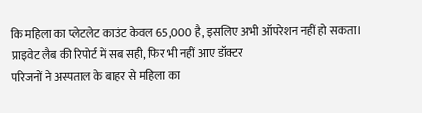कि महिला का प्लेटलेट काउंट केवल 65,000 है, इसलिए अभी ऑपरेशन नहीं हो सकता।
प्राइवेट लैब की रिपोर्ट में सब सही, फिर भी नहीं आए डॉक्टर
परिजनों ने अस्पताल के बाहर से महिला का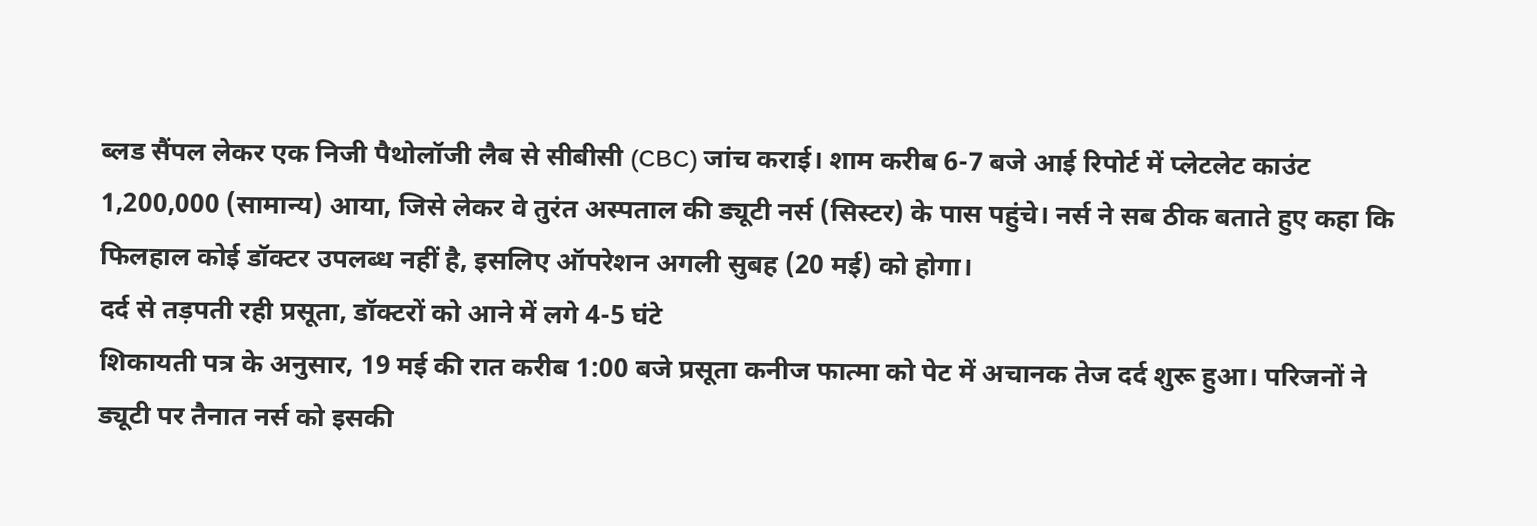ब्लड सैंपल लेकर एक निजी पैथोलॉजी लैब से सीबीसी (CBC) जांच कराई। शाम करीब 6-7 बजे आई रिपोर्ट में प्लेटलेट काउंट 1,200,000 (सामान्य) आया, जिसे लेकर वे तुरंत अस्पताल की ड्यूटी नर्स (सिस्टर) के पास पहुंचे। नर्स ने सब ठीक बताते हुए कहा कि फिलहाल कोई डॉक्टर उपलब्ध नहीं है, इसलिए ऑपरेशन अगली सुबह (20 मई) को होगा।
दर्द से तड़पती रही प्रसूता, डॉक्टरों को आने में लगे 4-5 घंटे
शिकायती पत्र के अनुसार, 19 मई की रात करीब 1:00 बजे प्रसूता कनीज फात्मा को पेट में अचानक तेज दर्द शुरू हुआ। परिजनों ने ड्यूटी पर तैनात नर्स को इसकी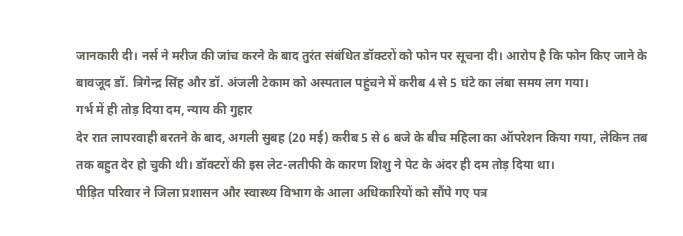जानकारी दी। नर्स ने मरीज की जांच करने के बाद तुरंत संबंधित डॉक्टरों को फोन पर सूचना दी। आरोप है कि फोन किए जाने के बावजूद डॉ. त्रिगेन्द्र सिंह और डॉ. अंजली टेकाम को अस्पताल पहुंचने में करीब 4 से 5 घंटे का लंबा समय लग गया।
गर्भ में ही तोड़ दिया दम, न्याय की गुहार
देर रात लापरवाही बरतने के बाद, अगली सुबह (20 मई) करीब 5 से 6 बजे के बीच महिला का ऑपरेशन किया गया, लेकिन तब तक बहुत देर हो चुकी थी। डॉक्टरों की इस लेट-लतीफी के कारण शिशु ने पेट के अंदर ही दम तोड़ दिया था।
पीड़ित परिवार ने जिला प्रशासन और स्वास्थ्य विभाग के आला अधिकारियों को सौंपे गए पत्र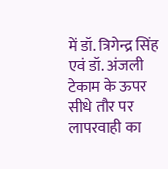में डॉ. त्रिगेन्द्र सिंह एवं डॉ. अंजली टेकाम के ऊपर सीधे तौर पर लापरवाही का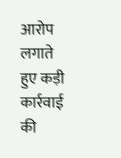आरोप लगाते हुए कड़ी कार्रवाई की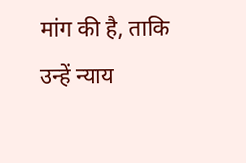मांग की है, ताकि उन्हें न्याय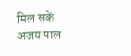मिल सकें
अजय पाल